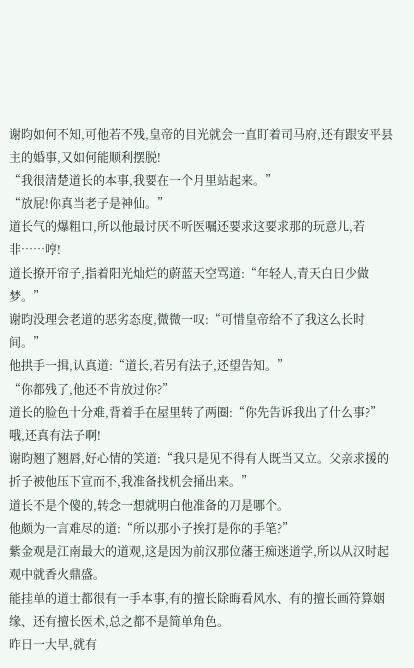谢昀如何不知,可他若不残,皇帝的目光就会一直盯着司马府,还有跟安平县主的婚事,又如何能顺利摆脱!
“我很清楚道长的本事,我要在一个月里站起来。”
“放屁!你真当老子是神仙。”
道长气的爆粗口,所以他最讨厌不听医嘱还要求这要求那的玩意儿,若非……哼!
道长撩开帘子,指着阳光灿烂的蔚蓝天空骂道:“年轻人,青天白日少做梦。”
谢昀没理会老道的恶劣态度,微微一叹:“可惜皇帝给不了我这么长时间。”
他拱手一揖,认真道:“道长,若另有法子,还望告知。”
“你都残了,他还不肯放过你?”
道长的脸色十分难,背着手在屋里转了两圈:“你先告诉我出了什么事?”
哦,还真有法子啊!
谢昀翘了翘唇,好心情的笑道:“我只是见不得有人既当又立。父亲求援的折子被他压下宣而不,我准备找机会捅出来。”
道长不是个傻的,转念一想就明白他准备的刀是哪个。
他颇为一言难尽的道:“所以那小子挨打是你的手笔?”
紫金观是江南最大的道观,这是因为前汉那位藩王痴迷道学,所以从汉时起观中就香火鼎盛。
能挂单的道士都很有一手本事,有的擅长除晦看风水、有的擅长画符算姻缘、还有擅长医术,总之都不是简单角色。
昨日一大早,就有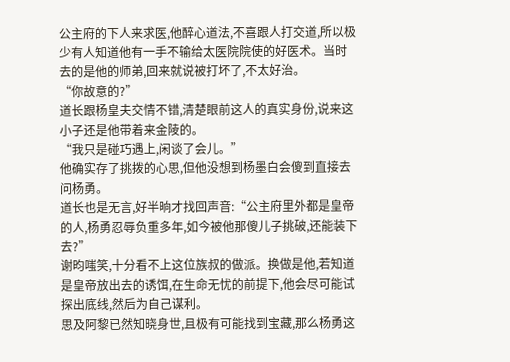公主府的下人来求医,他醉心道法,不喜跟人打交道,所以极少有人知道他有一手不输给太医院院使的好医术。当时去的是他的师弟,回来就说被打坏了,不太好治。
“你故意的?”
道长跟杨皇夫交情不错,清楚眼前这人的真实身份,说来这小子还是他带着来金陵的。
“我只是碰巧遇上,闲谈了会儿。”
他确实存了挑拨的心思,但他没想到杨墨白会傻到直接去问杨勇。
道长也是无言,好半晌才找回声音:“公主府里外都是皇帝的人,杨勇忍辱负重多年,如今被他那傻儿子挑破,还能装下去?”
谢昀嗤笑,十分看不上这位族叔的做派。换做是他,若知道是皇帝放出去的诱饵,在生命无忧的前提下,他会尽可能试探出底线,然后为自己谋利。
思及阿黎已然知晓身世,且极有可能找到宝藏,那么杨勇这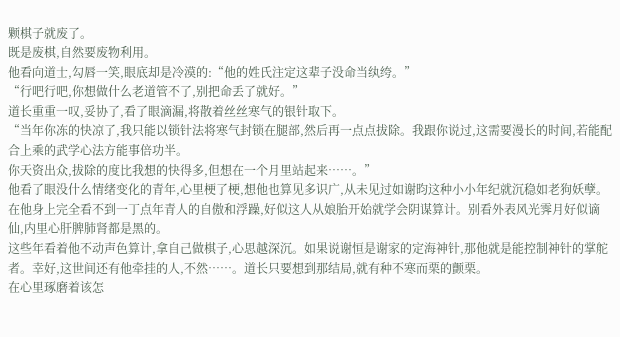颗棋子就废了。
既是废棋,自然要废物利用。
他看向道士,勾唇一笑,眼底却是冷漠的:“他的姓氏注定这辈子没命当纨绔。”
“行吧行吧,你想做什么老道管不了,别把命丢了就好。”
道长重重一叹,妥协了,看了眼滴漏,将散着丝丝寒气的银针取下。
“当年你冻的快凉了,我只能以锁针法将寒气封锁在腿部,然后再一点点拔除。我跟你说过,这需要漫长的时间,若能配合上乘的武学心法方能事倍功半。
你天资出众,拔除的度比我想的快得多,但想在一个月里站起来……。”
他看了眼没什么情绪变化的青年,心里梗了梗,想他也算见多识广,从未见过如谢昀这种小小年纪就沉稳如老狗妖孽。
在他身上完全看不到一丁点年青人的自傲和浮躁,好似这人从娘胎开始就学会阴谋算计。别看外表风光霁月好似谪仙,内里心肝脾肺肾都是黑的。
这些年看着他不动声色算计,拿自己做棋子,心思越深沉。如果说谢恒是谢家的定海神针,那他就是能控制神针的掌舵者。幸好,这世间还有他牵挂的人,不然……。道长只要想到那结局,就有种不寒而栗的颤栗。
在心里琢磨着该怎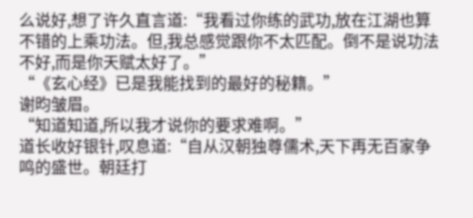么说好,想了许久直言道:“我看过你练的武功,放在江湖也算不错的上乘功法。但,我总感觉跟你不太匹配。倒不是说功法不好,而是你天赋太好了。”
“《玄心经》已是我能找到的最好的秘籍。”
谢昀皱眉。
“知道知道,所以我才说你的要求难啊。”
道长收好银针,叹息道:“自从汉朝独尊儒术,天下再无百家争鸣的盛世。朝廷打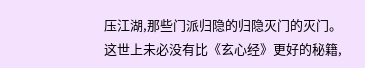压江湖,那些门派归隐的归隐灭门的灭门。
这世上未必没有比《玄心经》更好的秘籍,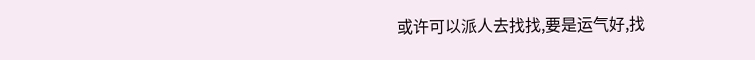或许可以派人去找找,要是运气好,找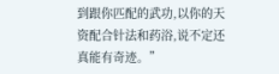到跟你匹配的武功,以你的天资配合针法和药浴,说不定还真能有奇迹。”